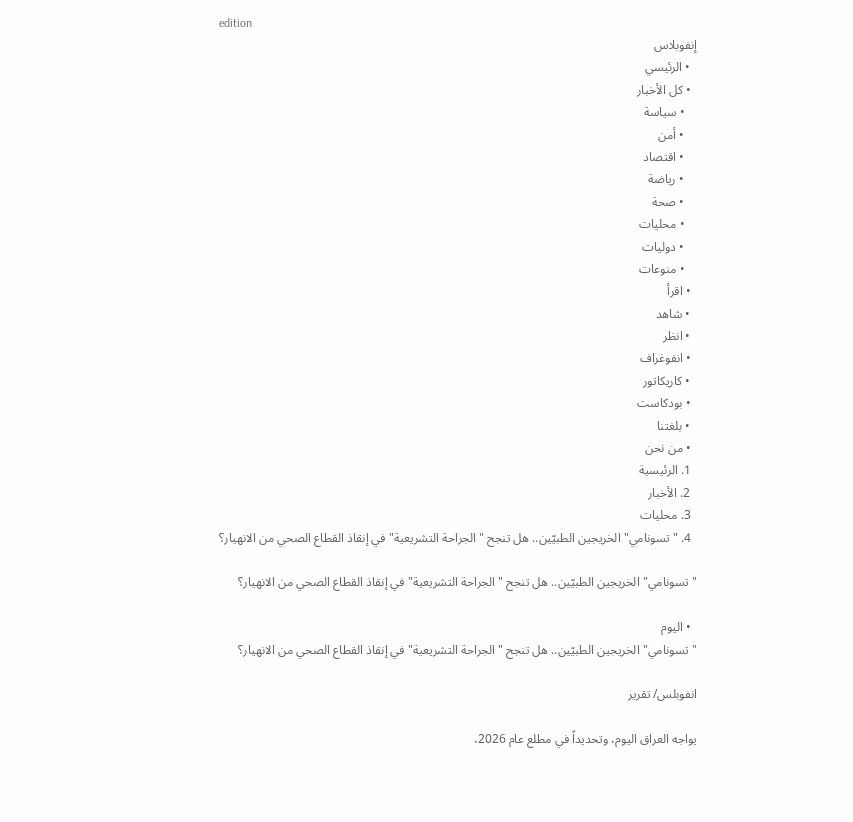edition
إنفوبلاس
  • الرئيسي
  • كل الأخبار
    • سياسة
    • أمن
    • اقتصاد
    • رياضة
    • صحة
    • محليات
    • دوليات
    • منوعات
  • اقرأ
  • شاهد
  • انظر
  • انفوغراف
  • كاريكاتور
  • بودكاست
  • بلغتنا
  • من نحن
  1. الرئيسية
  2. الأخبار
  3. محليات
  4. "تسونامي" الخريجين الطبيّين.. هل تنجح "الجراحة التشريعية" في إنقاذ القطاع الصحي من الانهيار؟

"تسونامي" الخريجين الطبيّين.. هل تنجح "الجراحة التشريعية" في إنقاذ القطاع الصحي من الانهيار؟

  • اليوم
"تسونامي" الخريجين الطبيّين.. هل تنجح "الجراحة التشريعية" في إنقاذ القطاع الصحي من الانهيار؟

انفوبلس/ تقرير

يواجه العراق اليوم، وتحديداً في مطلع عام 2026،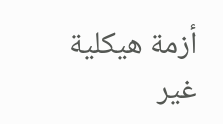أزمة هيكلية غير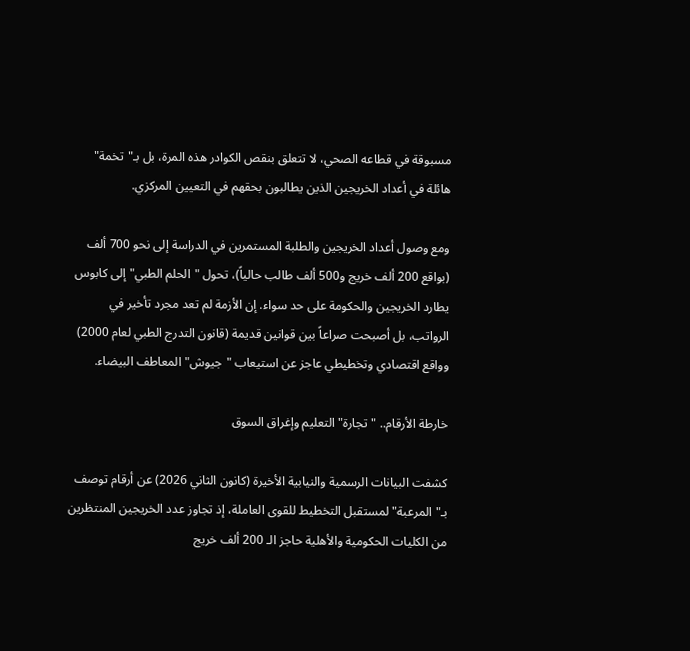مسبوقة في قطاعه الصحي، لا تتعلق بنقص الكوادر هذه المرة، بل بـ"تخمة" هائلة في أعداد الخريجين الذين يطالبون بحقهم في التعيين المركزي.

ومع وصول أعداد الخريجين والطلبة المستمرين في الدراسة إلى نحو 700 ألف (بواقع 200 ألف خريج و500 ألف طالب حالياً)، تحول "الحلم الطبي" إلى كابوس يطارد الخريجين والحكومة على حد سواء. إن الأزمة لم تعد مجرد تأخير في الرواتب، بل أصبحت صراعاً بين قوانين قديمة (قانون التدرج الطبي لعام 2000) وواقع اقتصادي وتخطيطي عاجز عن استيعاب "جيوش" المعاطف البيضاء.

خارطة الأرقام.. "تجارة" التعليم وإغراق السوق

كشفت البيانات الرسمية والنيابية الأخيرة (كانون الثاني 2026) عن أرقام توصف بـ"المرعبة" لمستقبل التخطيط للقوى العاملة، إذ تجاوز عدد الخريجين المنتظرين من الكليات الحكومية والأهلية حاجز الـ 200 ألف خريج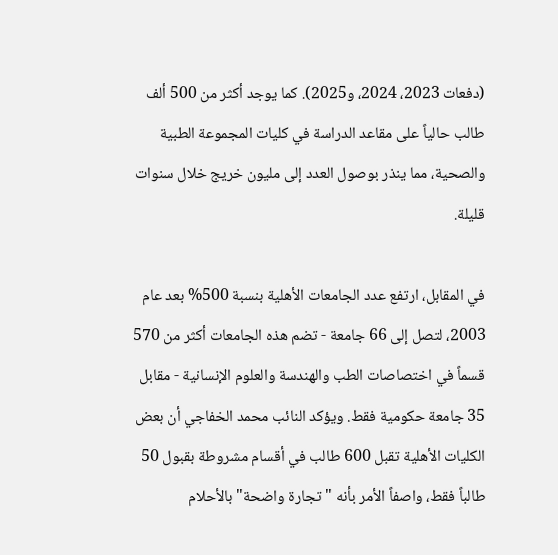(دفعات 2023، 2024، و2025). كما يوجد أكثر من 500 ألف طالب حالياً على مقاعد الدراسة في كليات المجموعة الطبية والصحية، مما ينذر بوصول العدد إلى مليون خريج خلال سنوات قليلة.

في المقابل، ارتفع عدد الجامعات الأهلية بنسبة 500% بعد عام 2003، لتصل إلى 66 جامعة - تضم هذه الجامعات أكثر من 570 قسماً في اختصاصات الطب والهندسة والعلوم الإنسانية - مقابل 35 جامعة حكومية فقط. ويؤكد النائب محمد الخفاجي أن بعض الكليات الأهلية تقبل 600 طالب في أقسام مشروطة بقبول 50 طالباً فقط، واصفاً الأمر بأنه "تجارة واضحة" بالأحلام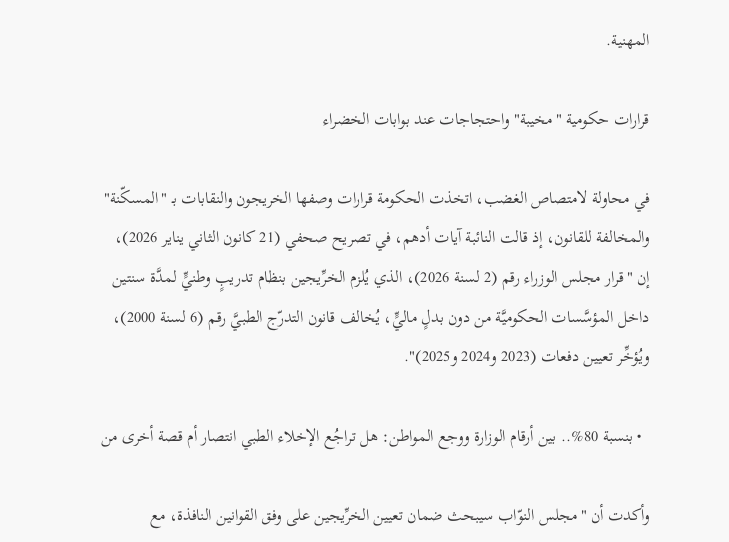المهنية.

قرارات حكومية "مخيبة" واحتجاجات عند بوابات الخضراء

في محاولة لامتصاص الغضب، اتخذت الحكومة قرارات وصفها الخريجون والنقابات بـ "المسكّنة" والمخالفة للقانون، إذ قالت النائبة آيات أدهم، في تصريح صحفي (21 كانون الثاني يناير 2026)، إن "قرار مجلس الوزراء رقم (2 لسنة 2026)، الذي يُلزم الخرِّيجين بنظام تدريبٍ وطنيٍّ لمدَّة سنتين داخل المؤسَّسات الحكوميَّة من دون بدلٍ ماليٍّ، يُخالف قانون التدرّج الطبيَّ رقم (6 لسنة 2000)، ويُؤخِّر تعيين دفعات (2023 و2024 و2025)".

  • بنسبة 80%.. بين أرقام الوزارة ووجع المواطن: هل تراجُع الإخلاء الطبي انتصار أم قصة أخرى من

وأكدت أن "مجلس النوّاب سيبحث ضمان تعيين الخرِّيجين على وفق القوانين النافذة، مع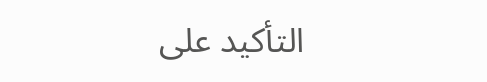التأكيد على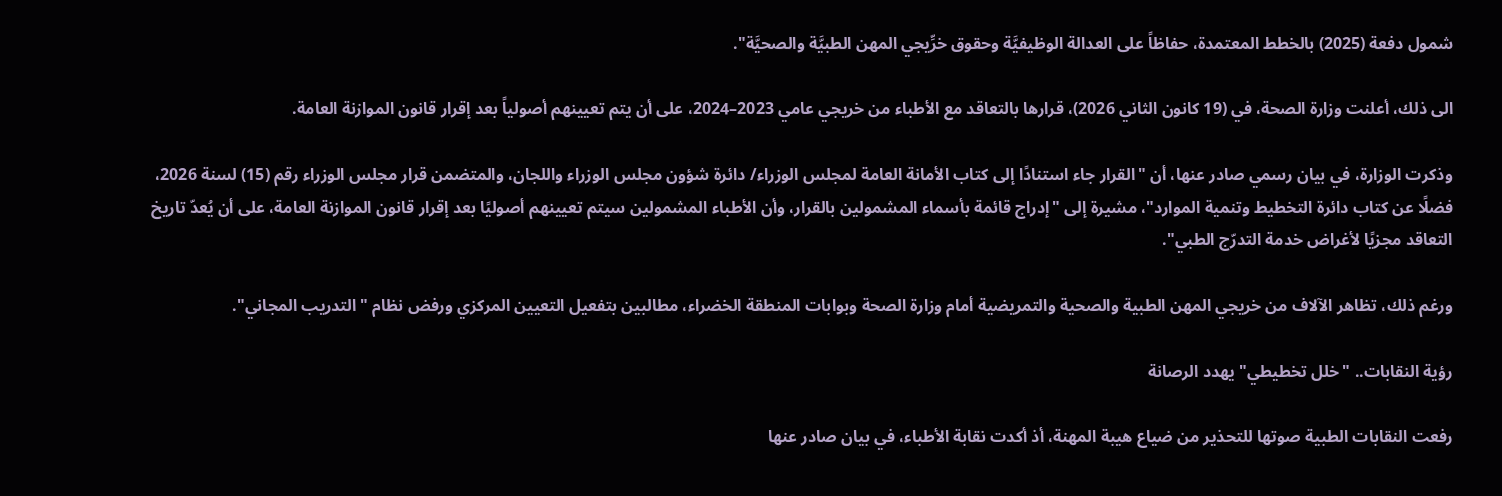شمول دفعة (2025) بالخطط المعتمدة، حفاظاً على العدالة الوظيفيَّة وحقوق خرِّيجي المهن الطبيَّة والصحيَّة".

الى ذلك، أعلنت وزارة الصحة، في (19 كانون الثاني 2026)، قرارها بالتعاقد مع الأطباء من خريجي عامي 2023–2024، على أن يتم تعيينهم أصولياً بعد إقرار قانون الموازنة العامة.

وذكرت الوزارة، في بيان رسمي صادر عنها، أن "القرار جاء استنادًا إلى كتاب الأمانة العامة لمجلس الوزراء/ دائرة شؤون مجلس الوزراء واللجان، والمتضمن قرار مجلس الوزراء رقم (15) لسنة 2026، فضلًا عن كتاب دائرة التخطيط وتنمية الموارد"، مشيرة إلى "إدراج قائمة بأسماء المشمولين بالقرار، وأن الأطباء المشمولين سيتم تعيينهم أصوليًا بعد إقرار قانون الموازنة العامة، على أن يُعدّ تاريخ التعاقد مجزيًا لأغراض خدمة التدرّج الطبي".

ورغم ذلك، تظاهر الآلاف من خريجي المهن الطبية والصحية والتمريضية أمام وزارة الصحة وبوابات المنطقة الخضراء، مطالبين بتفعيل التعيين المركزي ورفض نظام "التدريب المجاني".

رؤية النقابات.. "خلل تخطيطي" يهدد الرصانة

رفعت النقابات الطبية صوتها للتحذير من ضياع هيبة المهنة، أذ أكدت نقابة الأطباء، في بيان صادر عنها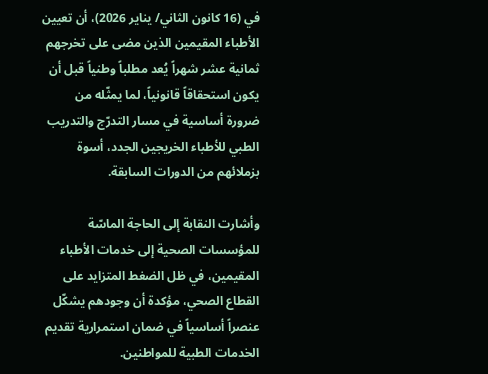في (16 كانون الثاني/ يناير 2026)، أن تعيين الأطباء المقيمين الذين مضى على تخرجهم ثمانية عشر شهراً يُعد مطلباً وطنياً قبل أن يكون استحقاقاً قانونياً، لما يمثّله من ضرورة أساسية في مسار التدرّج والتدريب الطبي للأطباء الخريجين الجدد، أسوة بزملائهم من الدورات السابقة.

وأشارت النقابة إلى الحاجة الماسّة للمؤسسات الصحية إلى خدمات الأطباء المقيمين، في ظل الضغط المتزايد على القطاع الصحي، مؤكدة أن وجودهم يشكّل عنصراً أساسياً في ضمان استمرارية تقديم الخدمات الطبية للمواطنين.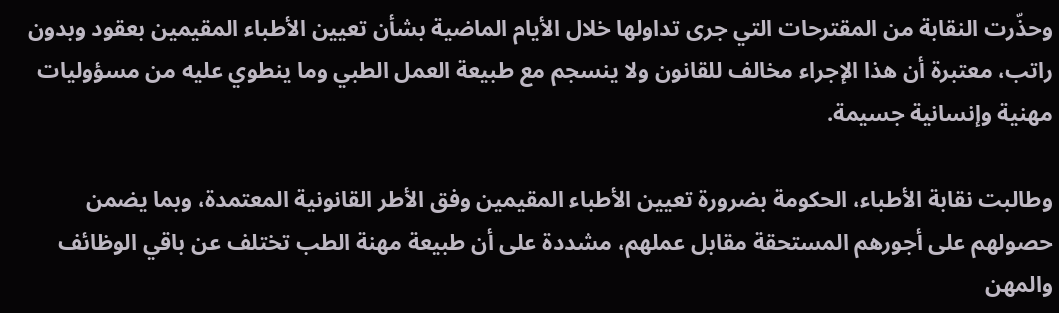وحذّرت النقابة من المقترحات التي جرى تداولها خلال الأيام الماضية بشأن تعيين الأطباء المقيمين بعقود وبدون راتب، معتبرة أن هذا الإجراء مخالف للقانون ولا ينسجم مع طبيعة العمل الطبي وما ينطوي عليه من مسؤوليات مهنية وإنسانية جسيمة.

وطالبت نقابة الأطباء، الحكومة بضرورة تعيين الأطباء المقيمين وفق الأطر القانونية المعتمدة، وبما يضمن حصولهم على أجورهم المستحقة مقابل عملهم، مشددة على أن طبيعة مهنة الطب تختلف عن باقي الوظائف والمهن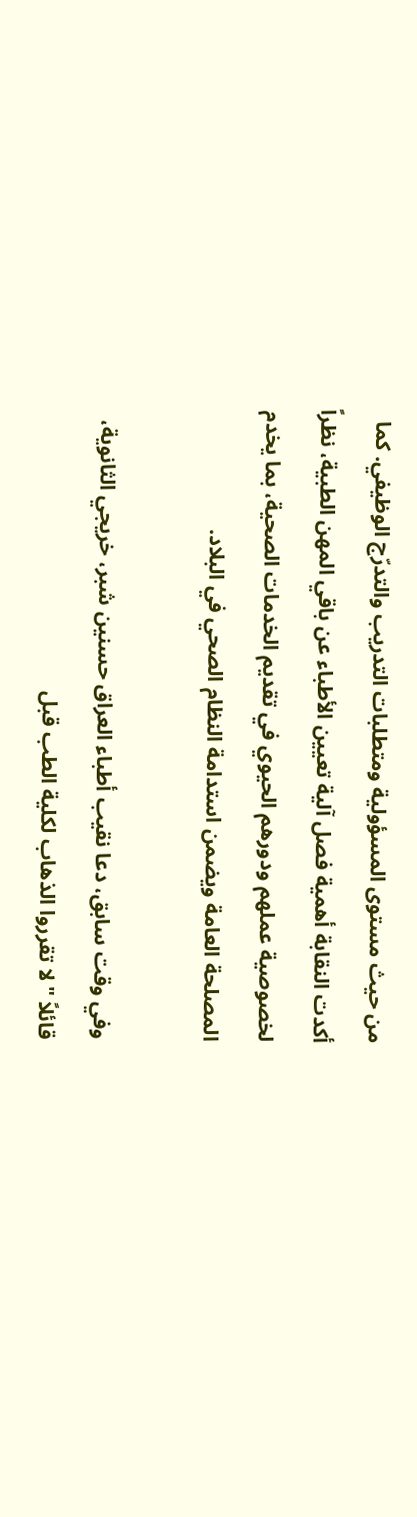من حيث مستوى المسؤولية ومتطلبات التدريب والتدرّج الوظيفي. كما أكدت النقابة أهمية فصل آلية تعيين الأطباء عن باقي المهن الطبية، نظراً لخصوصية عملهم ودورهم الحيوي في تقديم الخدمات الصحية، بما يخدم المصلحة العامة ويضمن استدامة النظام الصحي في البلاد.

وفي وقت سابق، دعا نقيب أطباء العراق حسنين شبر، خريجي الثانوية، قائلاً "لا تقرروا الذهاب لكلية الطب قبل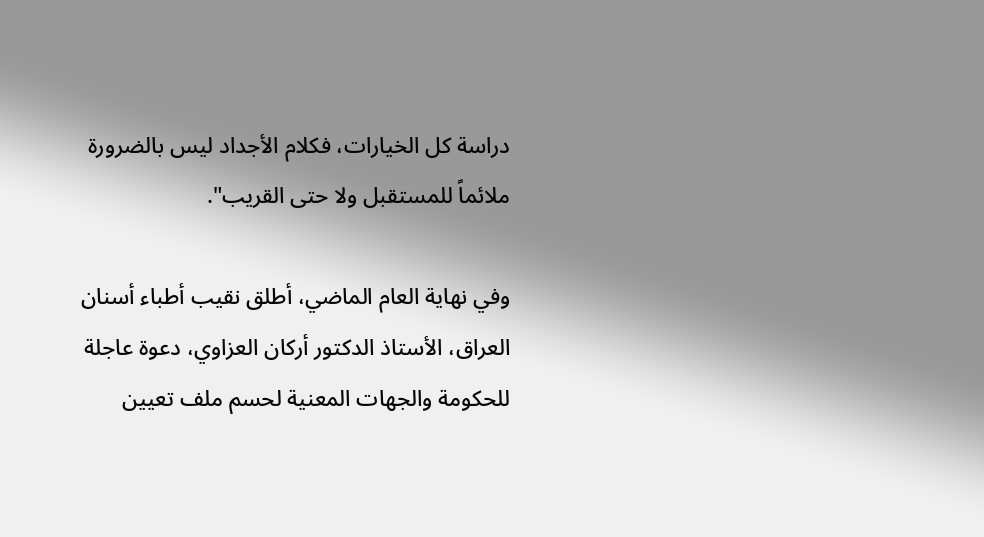دراسة كل الخيارات، فكلام الأجداد ليس بالضرورة ملائماً للمستقبل ولا حتى القريب".

وفي نهاية العام الماضي، أطلق نقيب أطباء أسنان العراق، الأستاذ الدكتور أركان العزاوي، دعوة عاجلة للحكومة والجهات المعنية لحسم ملف تعيين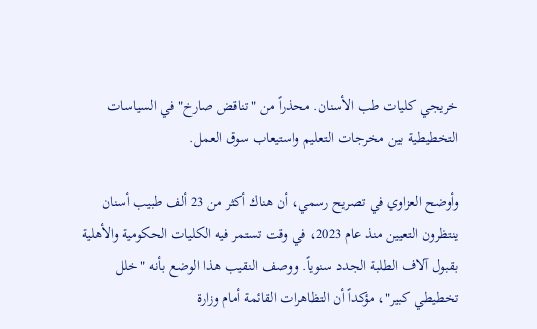خريجي كليات طب الأسنان. محذراً من "تناقض صارخ" في السياسات التخطيطية بين مخرجات التعليم واستيعاب سوق العمل.

وأوضح العزاوي في تصريح رسمي، أن هناك أكثر من 23 ألف طبيب أسنان ينتظرون التعيين منذ عام 2023، في وقت تستمر فيه الكليات الحكومية والأهلية بقبول آلاف الطلبة الجدد سنوياً. ووصف النقيب هذا الوضع بأنه "خلل تخطيطي كبير"، مؤكداً أن التظاهرات القائمة أمام وزارة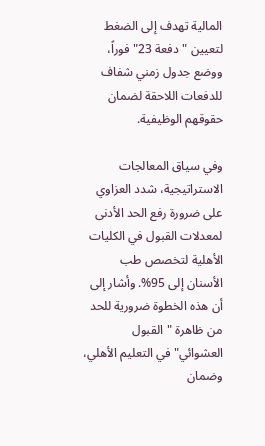المالية تهدف إلى الضغط لتعيين "دفعة 23" فوراً، ووضع جدول زمني شفاف للدفعات اللاحقة لضمان حقوقهم الوظيفية.

وفي سياق المعالجات الاستراتيجية، شدد العزاوي على ضرورة رفع الحد الأدنى لمعدلات القبول في الكليات الأهلية لتخصص طب الأسنان إلى 95%. وأشار إلى أن هذه الخطوة ضرورية للحد من ظاهرة "القبول العشوائي" في التعليم الأهلي، وضمان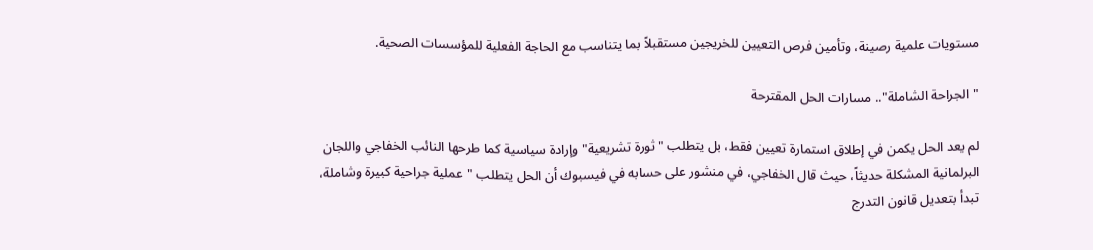مستويات علمية رصينة، وتأمين فرص التعيين للخريجين مستقبلاً بما يتناسب مع الحاجة الفعلية للمؤسسات الصحية.

"الجراحة الشاملة".. مسارات الحل المقترحة

لم يعد الحل يكمن في إطلاق استمارة تعيين فقط، بل يتطلب "ثورة تشريعية" وإرادة سياسية كما طرحها النائب الخفاجي واللجان البرلمانية المشكلة حديثاً، حيث قال الخفاجي، في منشور على حسابه في فيسبوك أن الحل يتطلب "عملية جراحية كبيرة وشاملة، تبدأ بتعديل قانون التدرج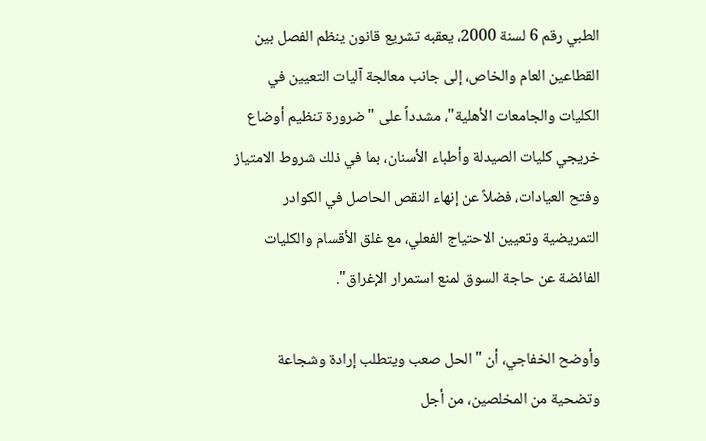الطبي رقم 6 لسنة 2000، يعقبه تشريع قانون ينظم الفصل بين القطاعين العام والخاص، إلى جانب معالجة آليات التعيين في الكليات والجامعات الأهلية"، مشدداً على "ضرورة تنظيم أوضاع خريجي كليات الصيدلة وأطباء الأسنان، بما في ذلك شروط الامتياز وفتح العيادات، فضلاً عن إنهاء النقص الحاصل في الكوادر التمريضية وتعيين الاحتياج الفعلي، مع غلق الأقسام والكليات الفائضة عن حاجة السوق لمنع استمرار الإغراق".

وأوضح الخفاجي، أن "الحل صعب ويتطلب إرادة وشجاعة وتضحية من المخلصين، من أجل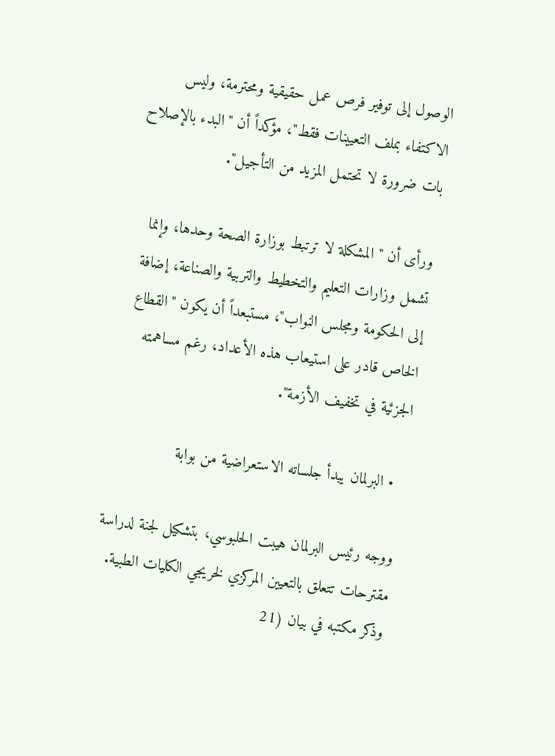الوصول إلى توفير فرص عمل حقيقية ومحترمة، وليس الاكتفاء بملف التعيينات فقط"، مؤكداً أن "البدء بالإصلاح بات ضرورة لا تحتمل المزيد من التأجيل".

ورأى أن "المشكلة لا ترتبط بوزارة الصحة وحدها، وإنما تشمل وزارات التعليم والتخطيط والتربية والصناعة، إضافة إلى الحكومة ومجلس النواب"، مستبعداً أن يكون "القطاع الخاص قادر على استيعاب هذه الأعداد، رغم مساهمته الجزئية في تخفيف الأزمة".

  • البرلمان يبدأ جلساته الاستعراضية من بوابة

ووجه رئيس البرلمان هيبت الحلبوسي، بتشكيل لجنة لدراسة مقترحات تتعلق بالتعيين المركزي لخريجي الكليات الطبية. وذكر مكتبه في بيان (21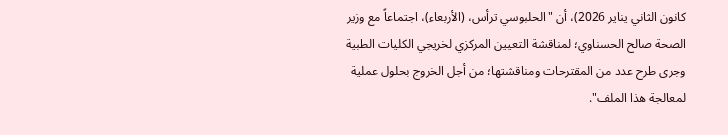كانون الثاني يناير 2026)، أن "الحلبوسي ترأس، (الأربعاء)، اجتماعاً مع وزير الصحة صالح الحسناوي؛ لمناقشة التعيين المركزي لخريجي الكليات الطبية وجرى طرح عدد من المقترحات ومناقشتها؛ من أجل الخروج بحلول عملية لمعالجة هذا الملف".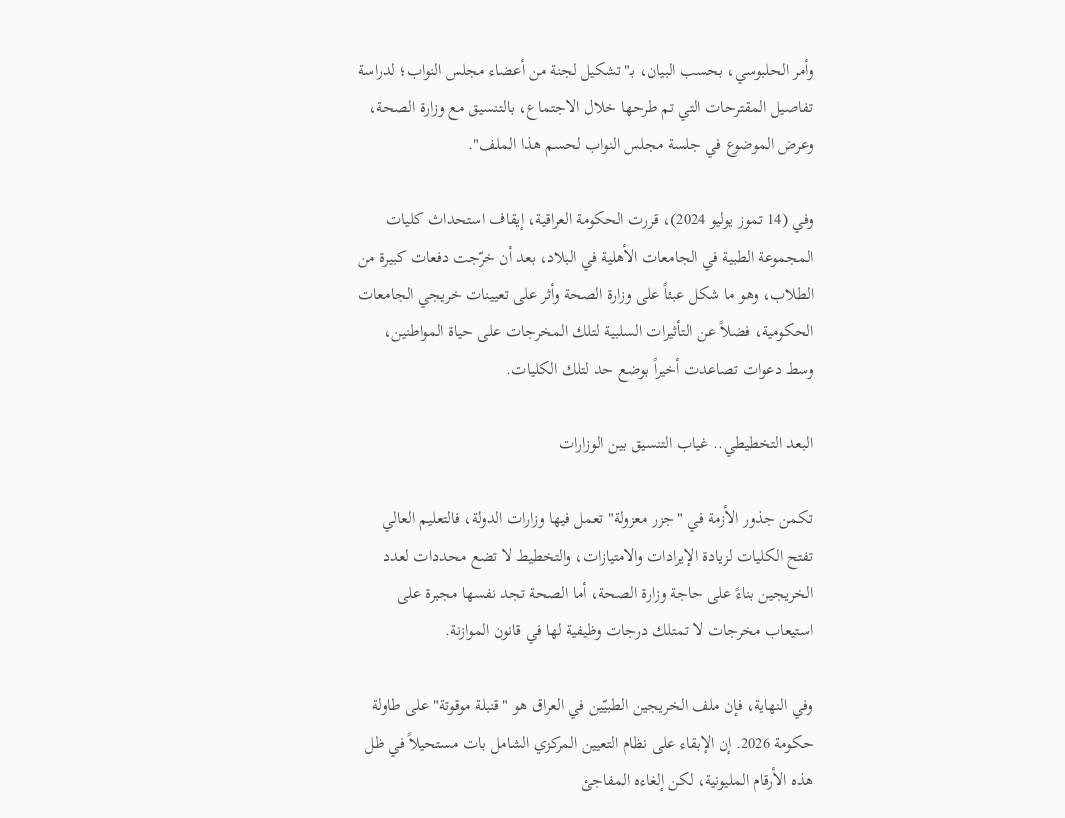وأمر الحلبوسي، بحسب البيان، بـ"تشكيل لجنة من أعضاء مجلس النواب؛ لدراسة تفاصيل المقترحات التي تم طرحها خلال الاجتماع، بالتنسيق مع وزارة الصحة، وعرض الموضوع في جلسة مجلس النواب لحسم هذا الملف".

وفي (14 تموز يوليو 2024)، قررت الحكومة العراقية، إيقاف استحداث كليات المجموعة الطبية في الجامعات الأهلية في البلاد، بعد أن خرّجت دفعات كبيرة من الطلاب، وهو ما شكل عبئاً على وزارة الصحة وأثر على تعيينات خريجي الجامعات الحكومية، فضلاً عن التأثيرات السلبية لتلك المخرجات على حياة المواطنين، وسط دعوات تصاعدت أخيراً بوضع حد لتلك الكليات.

البعد التخطيطي.. غياب التنسيق بين الوزارات

تكمن جذور الأزمة في "جزر معزولة" تعمل فيها وزارات الدولة، فالتعليم العالي تفتح الكليات لزيادة الإيرادات والامتيازات، والتخطيط لا تضع محددات لعدد الخريجين بناءً على حاجة وزارة الصحة، أما الصحة تجد نفسها مجبرة على استيعاب مخرجات لا تمتلك درجات وظيفية لها في قانون الموازنة.

وفي النهاية، فإن ملف الخريجين الطبيّين في العراق هو "قنبلة موقوتة" على طاولة حكومة 2026. إن الإبقاء على نظام التعيين المركزي الشامل بات مستحيلاً في ظل هذه الأرقام المليونية، لكن إلغاءه المفاجئ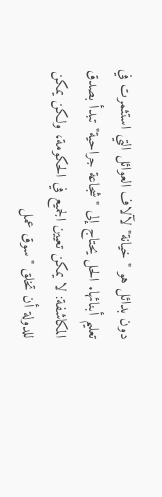دون بدائل هو "خيانة" لآلاف العوائل التي استثمرت في تعليم أبنائها. الحل يحتاج إلى "شجاعة جراحية" تبدأ بصدق المكاشفة: لا يمكن تعيين الجميع في الحكومة، ولكن يمكن للدولة أن تخلق "سوق عمل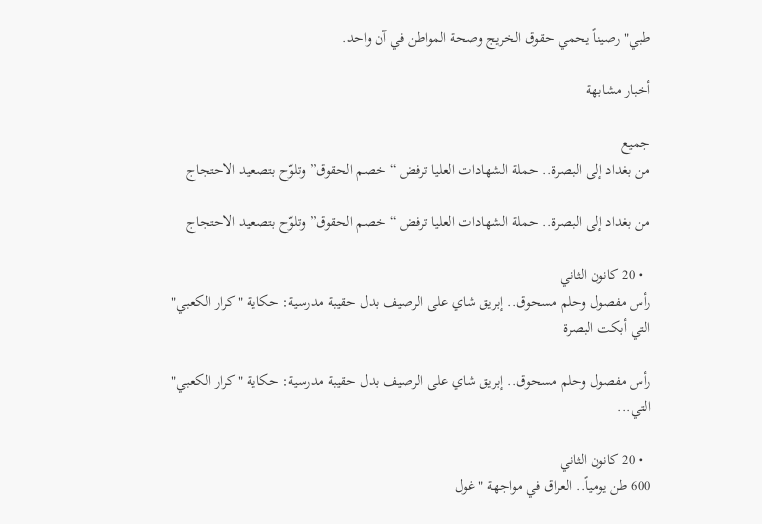طبي" رصيناً يحمي حقوق الخريج وصحة المواطن في آن واحد.

أخبار مشابهة

جميع
من بغداد إلى البصرة.. حملة الشهادات العليا ترفض “خصم الحقوق” وتلوّح بتصعيد الاحتجاج

من بغداد إلى البصرة.. حملة الشهادات العليا ترفض “خصم الحقوق” وتلوّح بتصعيد الاحتجاج

  • 20 كانون الثاني
رأس مفصول وحلم مسحوق.. إبريق شاي على الرصيف بدل حقيبة مدرسية: حكاية "كرار الكعبي" التي أبكت البصرة

رأس مفصول وحلم مسحوق.. إبريق شاي على الرصيف بدل حقيبة مدرسية: حكاية "كرار الكعبي" التي...

  • 20 كانون الثاني
600 طن يومياً.. العراق في مواجهة "غول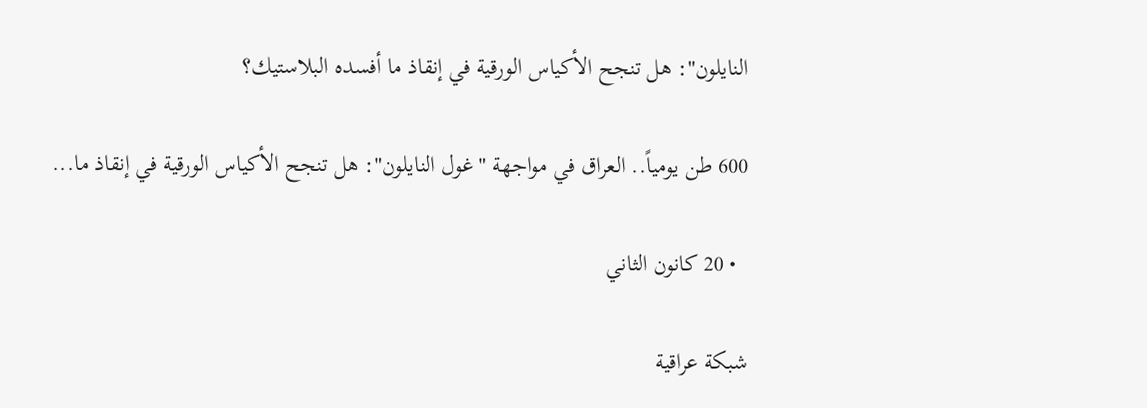النايلون": هل تنجح الأكياس الورقية في إنقاذ ما أفسده البلاستيك؟

600 طن يومياً.. العراق في مواجهة "غول النايلون": هل تنجح الأكياس الورقية في إنقاذ ما...

  • 20 كانون الثاني

شبكة عراقية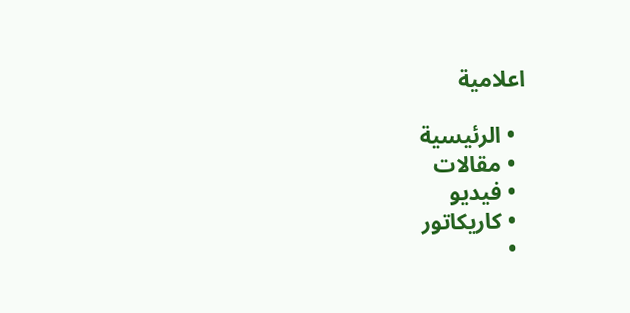اعلامية

  • الرئيسية
  • مقالات
  • فيديو
  • كاريكاتور
  •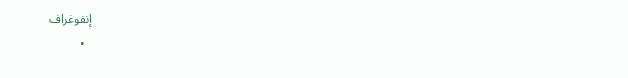إنفوغراف
  •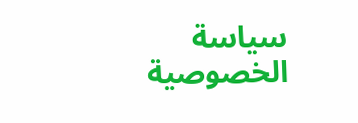سياسة الخصوصية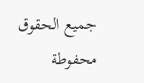جميع الحقوق محفوطة